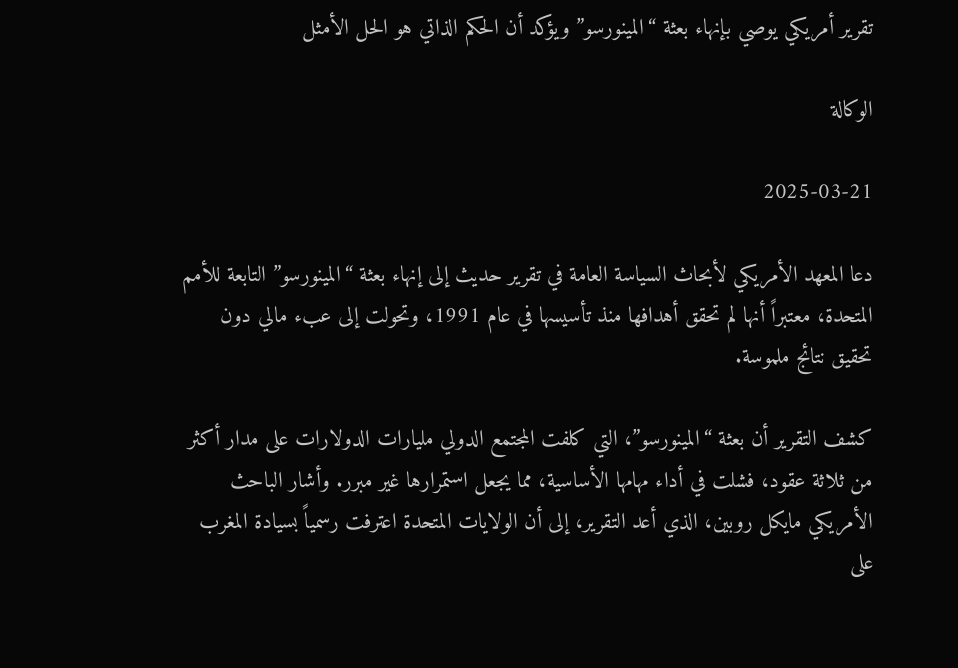تقرير أمريكي يوصي بإنهاء بعثة “المينورسو” ويؤكد أن الحكم الذاتي هو الحل الأمثل

الوكالة

2025-03-21

دعا المعهد الأمريكي لأبحاث السياسة العامة في تقرير حديث إلى إنهاء بعثة “المينورسو” التابعة للأمم المتحدة، معتبراً أنها لم تحقق أهدافها منذ تأسيسها في عام 1991، وتحولت إلى عبء مالي دون تحقيق نتائج ملموسة.

كشف التقرير أن بعثة “المينورسو”، التي كلفت المجتمع الدولي مليارات الدولارات على مدار أكثر من ثلاثة عقود، فشلت في أداء مهامها الأساسية، مما يجعل استمرارها غير مبرر. وأشار الباحث الأمريكي مايكل روبين، الذي أعد التقرير، إلى أن الولايات المتحدة اعترفت رسمياً بسيادة المغرب على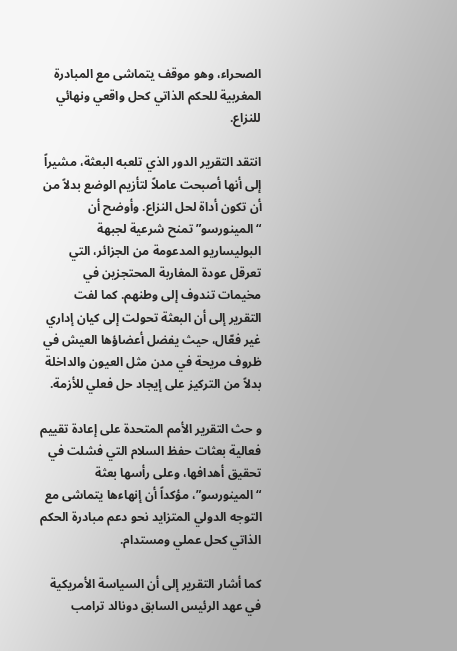الصحراء، وهو موقف يتماشى مع المبادرة المغربية للحكم الذاتي كحل واقعي ونهائي للنزاع.

انتقد التقرير الدور الذي تلعبه البعثة، مشيراً إلى أنها أصبحت عاملاً لتأزيم الوضع بدلاً من أن تكون أداة لحل النزاع. وأوضح أن “المينورسو” تمنح شرعية لجبهة البوليساريو المدعومة من الجزائر، التي تعرقل عودة المغاربة المحتجزين في مخيمات تندوف إلى وطنهم. كما لفت التقرير إلى أن البعثة تحولت إلى كيان إداري غير فعّال، حيث يفضل أعضاؤها العيش في ظروف مريحة في مدن مثل العيون والداخلة بدلاً من التركيز على إيجاد حل فعلي للأزمة.

و حث التقرير الأمم المتحدة على إعادة تقييم فعالية بعثات حفظ السلام التي فشلت في تحقيق أهدافها، وعلى رأسها بعثة “المينورسو”، مؤكداً أن إنهاءها يتماشى مع التوجه الدولي المتزايد نحو دعم مبادرة الحكم الذاتي كحل عملي ومستدام.

كما أشار التقرير إلى أن السياسة الأمريكية في عهد الرئيس السابق دونالد ترامب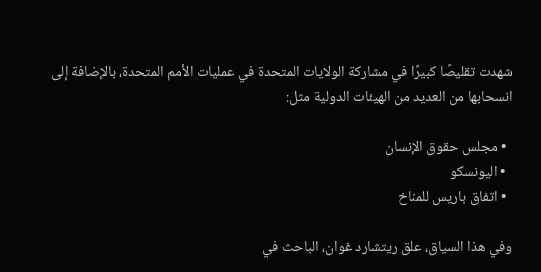شهدت تقليصًا كبيرًا في مشاركة الولايات المتحدة في عمليات الأمم المتحدة، بالإضافة إلى انسحابها من العديد من الهيئات الدولية مثل:

  • مجلس حقوق الإنسان
  • اليونسكو
  • اتفاق باريس للمناخ

وفي هذا السياق، علق ريتشارد غوان، الباحث في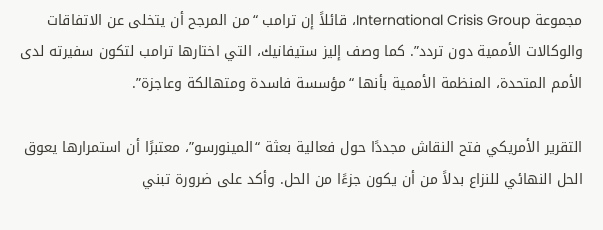مجموعة International Crisis Group، قائلاً إن ترامب “من المرجح أن يتخلى عن الاتفاقات والوكالات الأممية دون تردد”. كما وصف إليز ستيفانيك، التي اختارها ترامب لتكون سفيرته لدى الأمم المتحدة، المنظمة الأممية بأنها “مؤسسة فاسدة ومتهالكة وعاجزة”.

التقرير الأمريكي فتح النقاش مجددًا حول فعالية بعثة “المينورسو”، معتبرًا أن استمرارها يعوق الحل النهائي للنزاع بدلاً من أن يكون جزءًا من الحل. وأكد على ضرورة تبني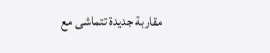مقاربة جديدة تتماشى مع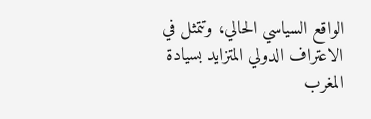الواقع السياسي الحالي، وتتمثل في الاعتراف الدولي المتزايد بسيادة المغرب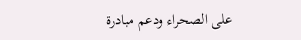على الصحراء ودعم مبادرة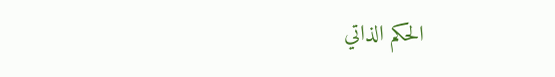الحكم الذاتي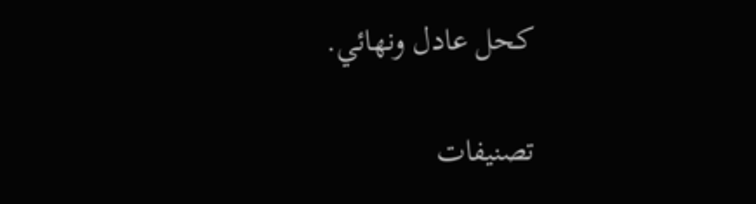كحل عادل ونهائي.

تصنيفات